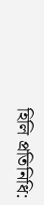হিলি প্রতিনিধি: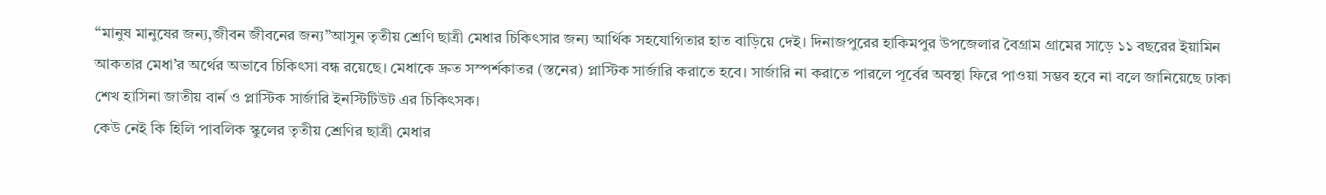“মানুষ মানুষের জন্য,জীবন জীবনের জন্য”আসুন তৃতীয় শ্রেণি ছাত্রী মেধার চিকিৎসার জন্য আর্থিক সহযোগিতার হাত বাড়িয়ে দেই। দিনাজপুরের হাকিমপুর উপজেলার বৈগ্রাম গ্রামের সাড়ে ১১ বছরের ইয়ামিন আকতার মেধা’র অর্থের অভাবে চিকিৎসা বন্ধ রয়েছে। মেধাকে দ্রুত সস্পর্শকাতর (স্তনের) প্লাস্টিক সার্জারি করাতে হবে। সার্জারি না করাতে পারলে পূর্বের অবস্থা ফিরে পাওয়া সম্ভব হবে না বলে জানিয়েছে ঢাকা শেখ হাসিনা জাতীয় বার্ন ও প্লাস্টিক সার্জারি ইনস্টিটিউট এর চিকিৎসক।
কেউ নেই কি হিলি পাবলিক স্কুলের তৃতীয় শ্রেণির ছাত্রী মেধার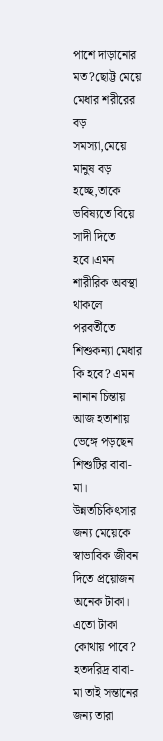পাশে দাড়ানোর মত?ছোট্ট মেয়ে মেধার শরীরের বড় সমস্যা,মেয়ে মানুষ বড় হচ্ছে,তাকে ভবিষ্যতে বিয়ে সাদী দিতে হবে।এমন শারীরিক অবস্থা থাকলে পরবর্তীতে শিশুকন্যা মেধার কি হবে? এমন নানান চিন্তায় আজ হতাশায় ভেঙ্গে পড়ছেন শিশুটির বাবা-মা।
উন্নতচিকিৎসার জন্য মেয়েকে স্বাভাবিক জীবন দিতে প্রয়োজন অনেক টাকা। এতো টাকা কোথায় পাবে? হতদরিদ্র বাবা-মা তাই সন্তানের জন্য তারা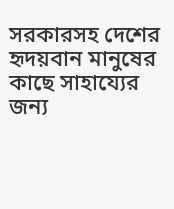সরকারসহ দেশের হৃদয়বান মানুষের কাছে সাহায্যের জন্য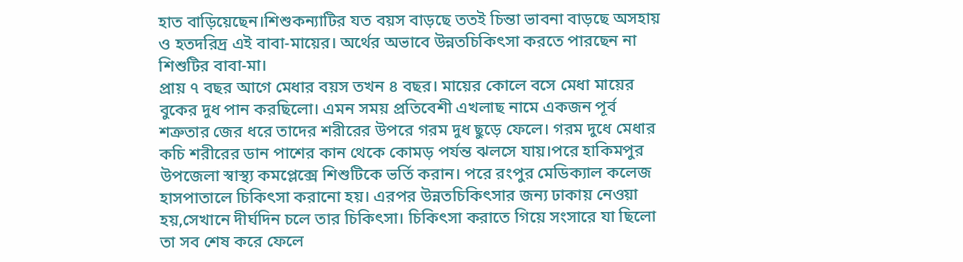হাত বাড়িয়েছেন।শিশুকন্যাটির যত বয়স বাড়ছে ততই চিন্তা ভাবনা বাড়ছে অসহায় ও হতদরিদ্র এই বাবা-মায়ের। অর্থের অভাবে উন্নতচিকিৎসা করতে পারছেন না শিশুটির বাবা-মা।
প্রায় ৭ বছর আগে মেধার বয়স তখন ৪ বছর। মায়ের কোলে বসে মেধা মায়ের বুকের দুধ পান করছিলো। এমন সময় প্রতিবেশী এখলাছ নামে একজন পূর্ব শত্রুতার জের ধরে তাদের শরীরের উপরে গরম দুধ ছুড়ে ফেলে। গরম দুধে মেধার কচি শরীরের ডান পাশের কান থেকে কোমড় পর্যন্ত ঝলসে যায়।পরে হাকিমপুর উপজেলা স্বাস্থ্য কমপ্লেক্সে শিশুটিকে ভর্তি করান। পরে রংপুর মেডিক্যাল কলেজ হাসপাতালে চিকিৎসা করানো হয়। এরপর উন্নতচিকিৎসার জন্য ঢাকায় নেওয়া হয়,সেখানে দীর্ঘদিন চলে তার চিকিৎসা। চিকিৎসা করাতে গিয়ে সংসারে যা ছিলো তা সব শেষ করে ফেলে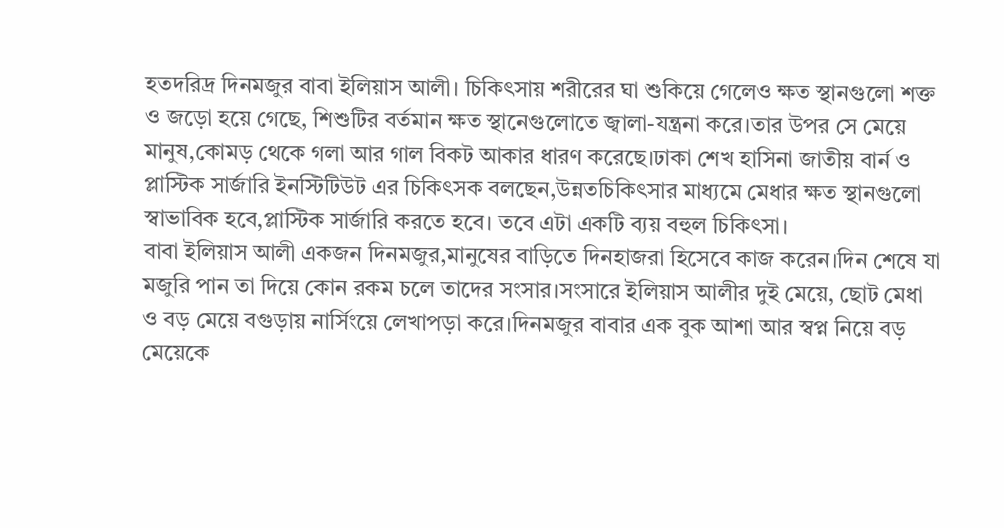হতদরিদ্র দিনমজুর বাবা ইলিয়াস আলী। চিকিৎসায় শরীরের ঘা শুকিয়ে গেলেও ক্ষত স্থানগুলো শক্ত ও জড়ো হয়ে গেছে, শিশুটির বর্তমান ক্ষত স্থানেগুলোতে জ্বালা-যন্ত্রনা করে।তার উপর সে মেয়ে মানুষ,কোমড় থেকে গলা আর গাল বিকট আকার ধারণ করেছে।ঢাকা শেখ হাসিনা জাতীয় বার্ন ও প্লাস্টিক সার্জারি ইনস্টিটিউট এর চিকিৎসক বলছেন,উন্নতচিকিৎসার মাধ্যমে মেধার ক্ষত স্থানগুলো স্বাভাবিক হবে,প্লাস্টিক সার্জারি করতে হবে। তবে এটা একটি ব্যয় বহুল চিকিৎসা।
বাবা ইলিয়াস আলী একজন দিনমজুর,মানুষের বাড়িতে দিনহাজরা হিসেবে কাজ করেন।দিন শেষে যা মজুরি পান তা দিয়ে কোন রকম চলে তাদের সংসার।সংসারে ইলিয়াস আলীর দুই মেয়ে, ছোট মেধা ও বড় মেয়ে বগুড়ায় নার্সিংয়ে লেখাপড়া করে।দিনমজুর বাবার এক বুক আশা আর স্বপ্ন নিয়ে বড় মেয়েকে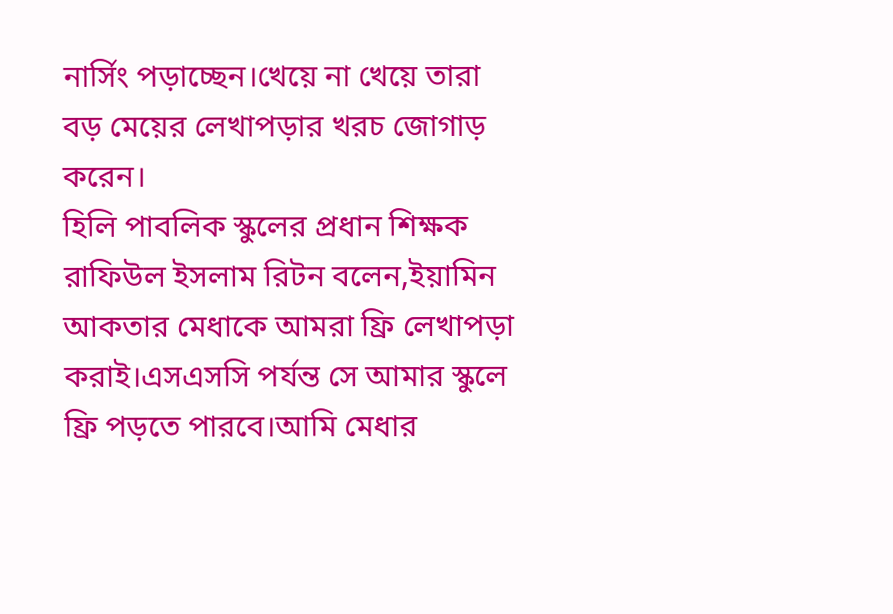নার্সিং পড়াচ্ছেন।খেয়ে না খেয়ে তারা বড় মেয়ের লেখাপড়ার খরচ জোগাড় করেন।
হিলি পাবলিক স্কুলের প্রধান শিক্ষক রাফিউল ইসলাম রিটন বলেন,ইয়ামিন আকতার মেধাকে আমরা ফ্রি লেখাপড়া করাই।এসএসসি পর্যন্ত সে আমার স্কুলে ফ্রি পড়তে পারবে।আমি মেধার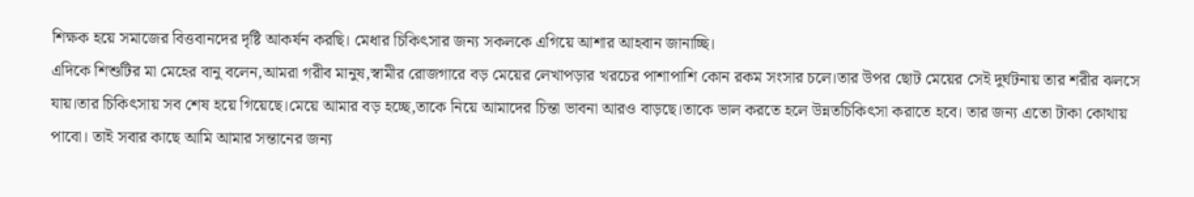শিক্ষক হয়ে সমাজের বিত্তবানদের দৃষ্টি আকর্ষন করছি। মেধার চিকিৎসার জন্য সকলকে এগিয়ে আশার আহবান জানাচ্ছি।
এদিকে শিশুটির মা মেহের বানু বলেন,আমরা গরীব মানুষ,স্বামীর রোজগারে বড় মেয়ের লেখাপড়ার খরচের পাশাপাশি কোন রকম সংসার চলে।তার উপর ছোট মেয়ের সেই দুর্ঘটনায় তার শরীর ঝলসে যায়।তার চিকিৎসায় সব শেষ হয়ে গিয়েছে।মেয়ে আমার বড় হচ্ছে,তাকে নিয়ে আমাদের চিন্তা ভাবনা আরও বাড়ছে।তাকে ভাল করতে হলে উন্নতচিকিৎসা করাতে হবে। তার জন্য এতো টাকা কোথায় পাবো। তাই সবার কাছে আমি আমার সন্তানের জন্য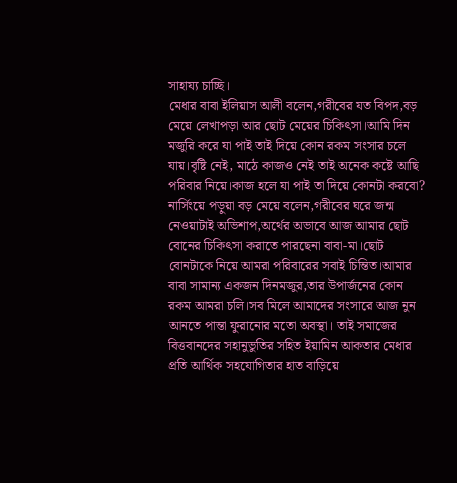সাহায্য চাচ্ছি।
মেধার বাবা ইলিয়াস আলী বলেন,গরীবের যত বিপদ,বড় মেয়ে লেখাপড়া আর ছোট মেয়ের চিকিৎসা।আমি দিন মজুরি করে যা পাই তাই দিয়ে কোন রকম সংসার চলে যায়।বৃষ্টি নেই, মাঠে কাজও নেই তাই অনেক কষ্টে আছি পরিবার নিয়ে।কাজ হলে যা পাই তা দিয়ে কোনটা করবো?
নার্সিংয়ে পড়ুয়া বড় মেয়ে বলেন,গরীবের ঘরে জন্ম নেওয়াটাই অভিশাপ,অর্থের অভাবে আজ আমার ছোট বোনের চিকিৎসা করাতে পারছেনা বাবা-মা।ছোট বোনটাকে নিয়ে আমরা পরিবারের সবাই চিন্তিত।আমার বাবা সামান্য একজন দিনমজুর,তার উপার্জনের কোন রকম আমরা চলি।সব মিলে আমাদের সংসারে আজ নুন আনতে পান্তা ফুরানোর মতো অবস্থা। তাই সমাজের বিত্তবানদের সহানুভুতির সহিত ইয়ামিন আকতার মেধার প্রতি আর্থিক সহযোগিতার হাত বাড়িয়ে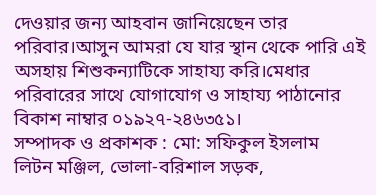দেওয়ার জন্য আহবান জানিয়েছেন তার পরিবার।আসুন আমরা যে যার স্থান থেকে পারি এই অসহায় শিশুকন্যাটিকে সাহায্য করি।মেধার পরিবারের সাথে যোগাযোগ ও সাহায্য পাঠানোর বিকাশ নাম্বার ০১৯২৭-২৪৬৩৫১।
সম্পাদক ও প্রকাশক : মো: সফিকুল ইসলাম
লিটন মঞ্জিল, ভোলা-বরিশাল সড়ক,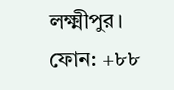লক্ষ্মীপুর।
ফোন: +৮৮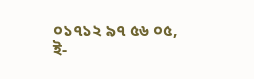০১৭১২ ৯৭ ৫৬ ০৫,
ই-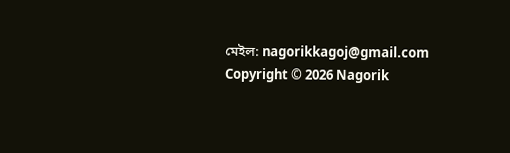মেইল: nagorikkagoj@gmail.com
Copyright © 2026 Nagorik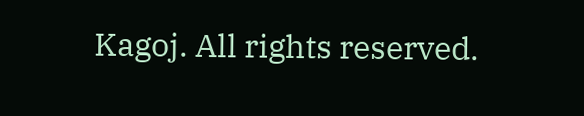Kagoj. All rights reserved.